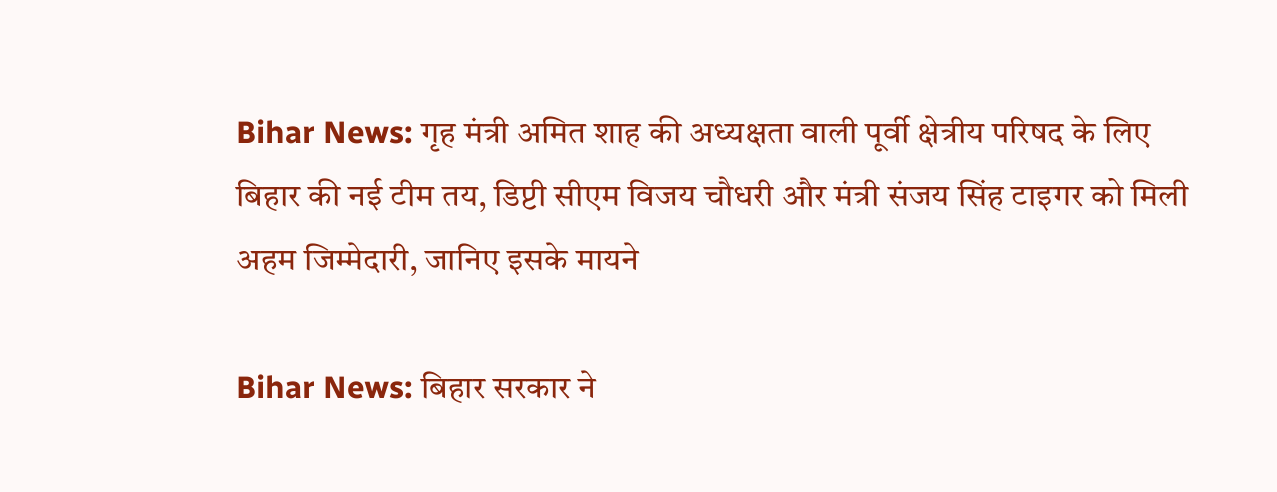Bihar News: गृह मंत्री अमित शाह की अध्यक्षता वाली पूर्वी क्षेत्रीय परिषद के लिए बिहार की नई टीम तय, डिप्टी सीएम विजय चौधरी और मंत्री संजय सिंह टाइगर को मिली अहम जिम्मेदारी, जानिए इसके मायने

Bihar News: बिहार सरकार ने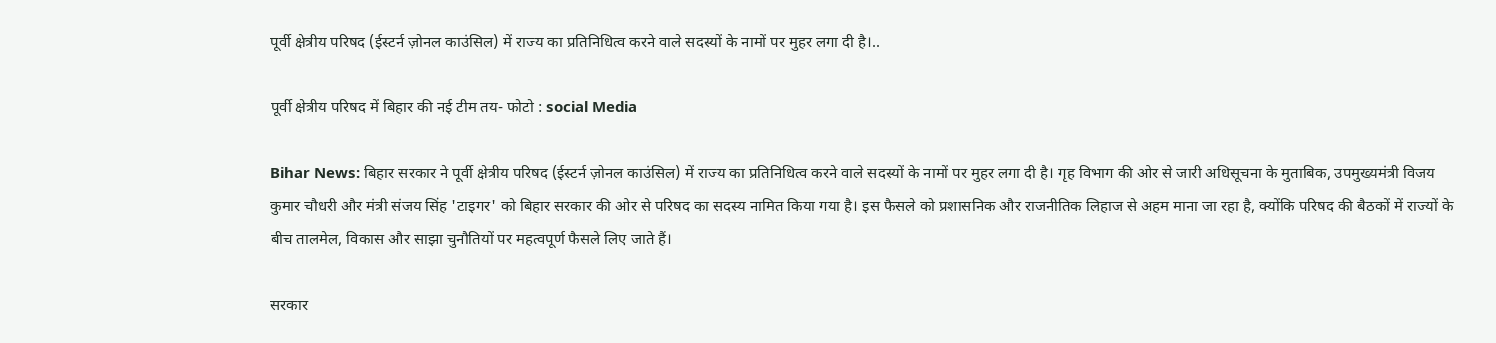पूर्वी क्षेत्रीय परिषद (ईस्टर्न ज़ोनल काउंसिल) में राज्य का प्रतिनिधित्व करने वाले सदस्यों के नामों पर मुहर लगा दी है।..

पूर्वी क्षेत्रीय परिषद में बिहार की नई टीम तय- फोटो : social Media

Bihar News: बिहार सरकार ने पूर्वी क्षेत्रीय परिषद (ईस्टर्न ज़ोनल काउंसिल) में राज्य का प्रतिनिधित्व करने वाले सदस्यों के नामों पर मुहर लगा दी है। गृह विभाग की ओर से जारी अधिसूचना के मुताबिक, उपमुख्यमंत्री विजय कुमार चौधरी और मंत्री संजय सिंह 'टाइगर' को बिहार सरकार की ओर से परिषद का सदस्य नामित किया गया है। इस फैसले को प्रशासनिक और राजनीतिक लिहाज से अहम माना जा रहा है, क्योंकि परिषद की बैठकों में राज्यों के बीच तालमेल, विकास और साझा चुनौतियों पर महत्वपूर्ण फैसले लिए जाते हैं।

सरकार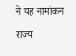ने यह नामांकन राज्य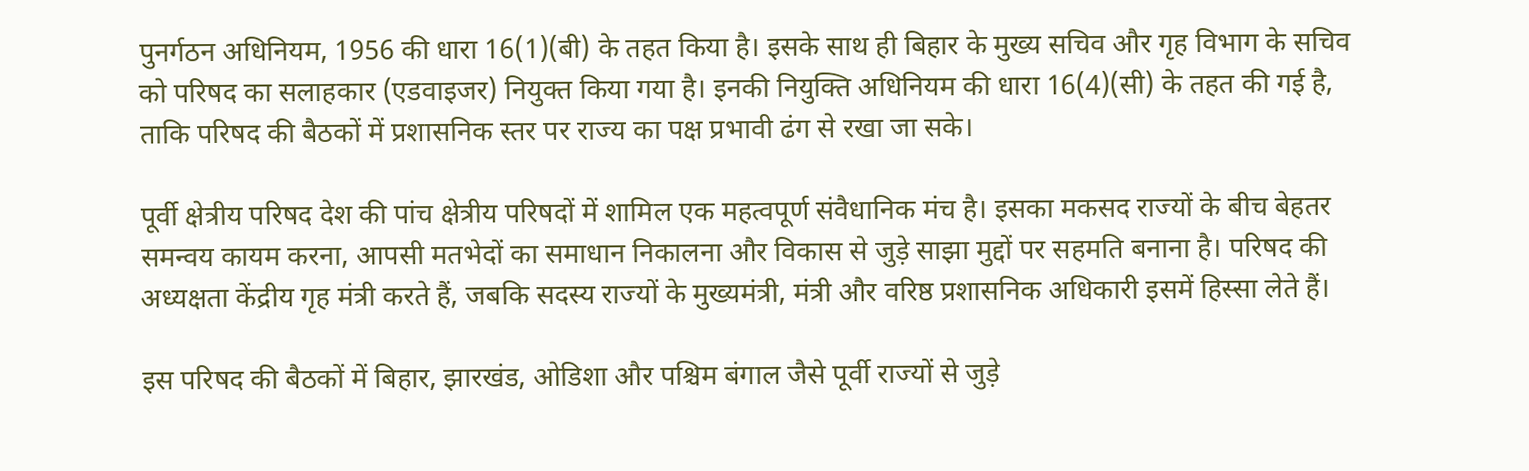पुनर्गठन अधिनियम, 1956 की धारा 16(1)(बी) के तहत किया है। इसके साथ ही बिहार के मुख्य सचिव और गृह विभाग के सचिव को परिषद का सलाहकार (एडवाइजर) नियुक्त किया गया है। इनकी नियुक्ति अधिनियम की धारा 16(4)(सी) के तहत की गई है, ताकि परिषद की बैठकों में प्रशासनिक स्तर पर राज्य का पक्ष प्रभावी ढंग से रखा जा सके।

पूर्वी क्षेत्रीय परिषद देश की पांच क्षेत्रीय परिषदों में शामिल एक महत्वपूर्ण संवैधानिक मंच है। इसका मकसद राज्यों के बीच बेहतर समन्वय कायम करना, आपसी मतभेदों का समाधान निकालना और विकास से जुड़े साझा मुद्दों पर सहमति बनाना है। परिषद की अध्यक्षता केंद्रीय गृह मंत्री करते हैं, जबकि सदस्य राज्यों के मुख्यमंत्री, मंत्री और वरिष्ठ प्रशासनिक अधिकारी इसमें हिस्सा लेते हैं।

इस परिषद की बैठकों में बिहार, झारखंड, ओडिशा और पश्चिम बंगाल जैसे पूर्वी राज्यों से जुड़े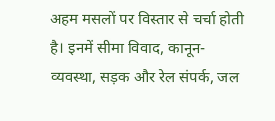अहम मसलों पर विस्तार से चर्चा होती है। इनमें सीमा विवाद, कानून-व्यवस्था, सड़क और रेल संपर्क, जल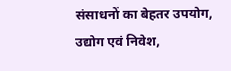संसाधनों का बेहतर उपयोग, उद्योग एवं निवेश,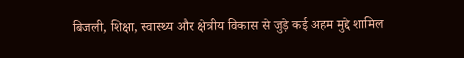बिजली, शिक्षा, स्वास्थ्य और क्षेत्रीय विकास से जुड़े कई अहम मुद्दे शामिल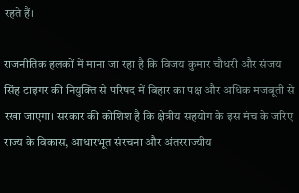रहते हैं।

राजनीतिक हलकों में माना जा रहा है कि विजय कुमार चौधरी और संजय सिंह टाइगर की नियुक्ति से परिषद में बिहार का पक्ष और अधिक मजबूती से रखा जाएगा। सरकार की कोशिश है कि क्षेत्रीय सहयोग के इस मंच के जरिए राज्य के विकास, आधारभूत संरचना और अंतरराज्यीय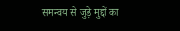समन्वय से जुड़े मुद्दों का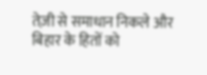तेज़ी से समाधान निकले और बिहार के हितों को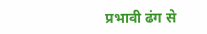प्रभावी ढंग से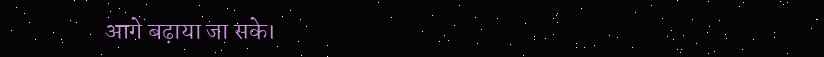आगे बढ़ाया जा सके।